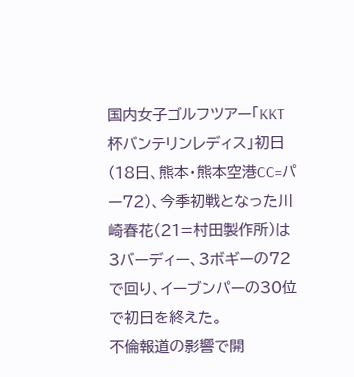国内女子ゴルフツアー「KKT杯バンテリンレディス」初日(18日、熊本・熊本空港CC=パー72)、今季初戦となった川崎春花(21=村田製作所)は3バーディー、3ボギーの72で回り、イーブンパーの30位で初日を終えた。
不倫報道の影響で開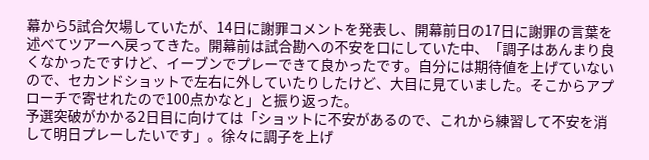幕から5試合欠場していたが、14日に謝罪コメントを発表し、開幕前日の17日に謝罪の言葉を述べてツアーへ戻ってきた。開幕前は試合勘への不安を口にしていた中、「調子はあんまり良くなかったですけど、イーブンでプレーできて良かったです。自分には期待値を上げていないので、セカンドショットで左右に外していたりしたけど、大目に見ていました。そこからアプローチで寄せれたので100点かなと」と振り返った。
予選突破がかかる2日目に向けては「ショットに不安があるので、これから練習して不安を消して明日プレーしたいです」。徐々に調子を上げ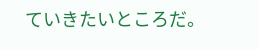ていきたいところだ。